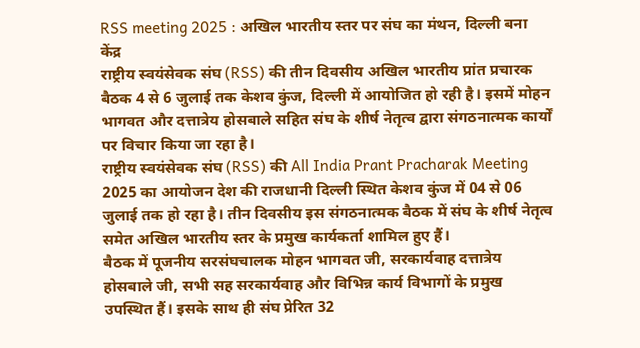RSS meeting 2025 : अखिल भारतीय स्तर पर संघ का मंथन, दिल्ली बना केंद्र
राष्ट्रीय स्वयंसेवक संघ (RSS) की तीन दिवसीय अखिल भारतीय प्रांत प्रचारक बैठक 4 से 6 जुलाई तक केशव कुंज, दिल्ली में आयोजित हो रही है। इसमें मोहन भागवत और दत्तात्रेय होसबाले सहित संघ के शीर्ष नेतृत्व द्वारा संगठनात्मक कार्यों पर विचार किया जा रहा है।
राष्ट्रीय स्वयंसेवक संघ (RSS) की All India Prant Pracharak Meeting 2025 का आयोजन देश की राजधानी दिल्ली स्थित केशव कुंज में 04 से 06 जुलाई तक हो रहा है। तीन दिवसीय इस संगठनात्मक बैठक में संघ के शीर्ष नेतृत्व समेत अखिल भारतीय स्तर के प्रमुख कार्यकर्ता शामिल हुए हैं।
बैठक में पूजनीय सरसंघचालक मोहन भागवत जी, सरकार्यवाह दत्तात्रेय होसबाले जी, सभी सह सरकार्यवाह और विभिन्न कार्य विभागों के प्रमुख उपस्थित हैं। इसके साथ ही संघ प्रेरित 32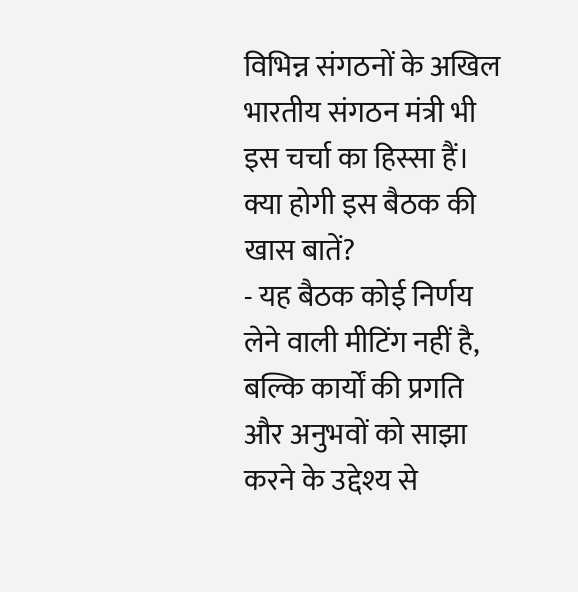विभिन्न संगठनों के अखिल भारतीय संगठन मंत्री भी इस चर्चा का हिस्सा हैं।
क्या होगी इस बैठक की खास बातें?
- यह बैठक कोई निर्णय लेने वाली मीटिंग नहीं है, बल्कि कार्यों की प्रगति और अनुभवों को साझा करने के उद्देश्य से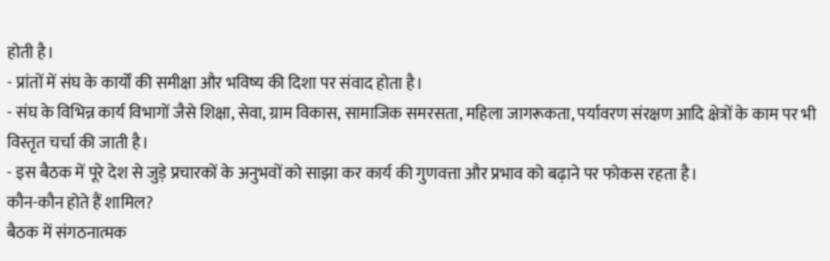होती है।
- प्रांतों में संघ के कार्यों की समीक्षा और भविष्य की दिशा पर संवाद होता है।
- संघ के विभिन्न कार्य विभागों जैसे शिक्षा, सेवा, ग्राम विकास, सामाजिक समरसता, महिला जागरूकता, पर्यावरण संरक्षण आदि क्षेत्रों के काम पर भी विस्तृत चर्चा की जाती है।
- इस बैठक में पूरे देश से जुड़े प्रचारकों के अनुभवों को साझा कर कार्य की गुणवत्ता और प्रभाव को बढ़ाने पर फोकस रहता है।
कौन-कौन होते हैं शामिल?
बैठक में संगठनात्मक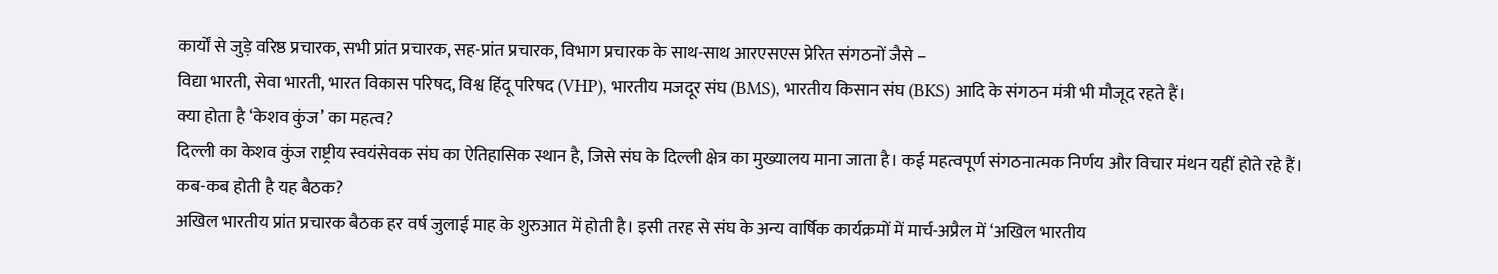कार्यों से जुड़े वरिष्ठ प्रचारक, सभी प्रांत प्रचारक, सह-प्रांत प्रचारक, विभाग प्रचारक के साथ-साथ आरएसएस प्रेरित संगठनों जैसे –
विद्या भारती, सेवा भारती, भारत विकास परिषद, विश्व हिंदू परिषद (VHP), भारतीय मजदूर संघ (BMS), भारतीय किसान संघ (BKS) आदि के संगठन मंत्री भी मौजूद रहते हैं।
क्या होता है ‘केशव कुंज’ का महत्व?
दिल्ली का केशव कुंज राष्ट्रीय स्वयंसेवक संघ का ऐतिहासिक स्थान है, जिसे संघ के दिल्ली क्षेत्र का मुख्यालय माना जाता है। कई महत्वपूर्ण संगठनात्मक निर्णय और विचार मंथन यहीं होते रहे हैं।
कब-कब होती है यह बैठक?
अखिल भारतीय प्रांत प्रचारक बैठक हर वर्ष जुलाई माह के शुरुआत में होती है। इसी तरह से संघ के अन्य वार्षिक कार्यक्रमों में मार्च-अप्रैल में ‘अखिल भारतीय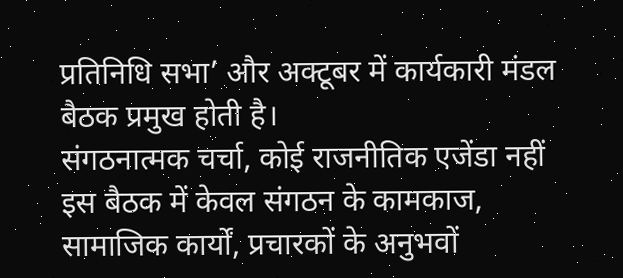प्रतिनिधि सभा’ और अक्टूबर में कार्यकारी मंडल बैठक प्रमुख होती है।
संगठनात्मक चर्चा, कोई राजनीतिक एजेंडा नहीं
इस बैठक में केवल संगठन के कामकाज, सामाजिक कार्यों, प्रचारकों के अनुभवों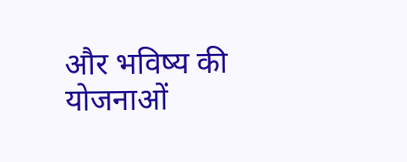और भविष्य की योजनाओं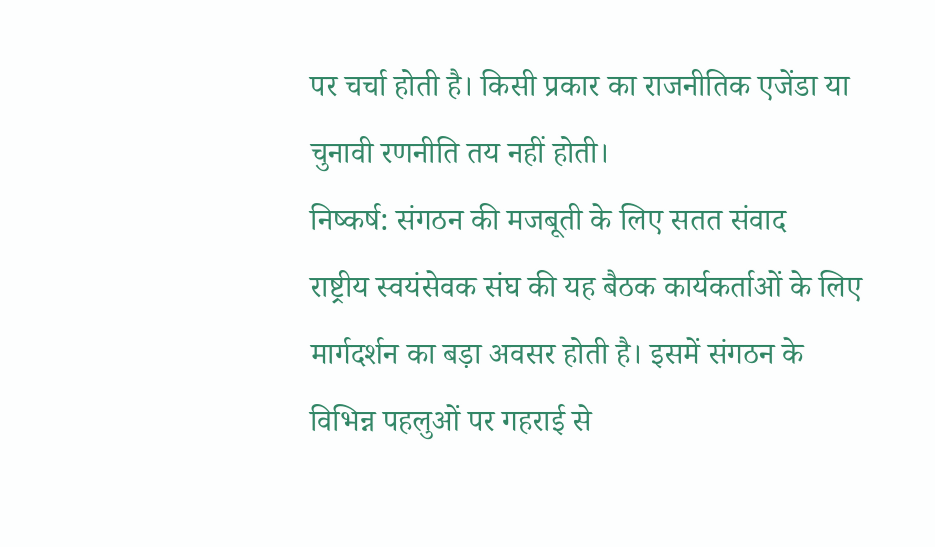पर चर्चा होती है। किसी प्रकार का राजनीतिक एजेंडा या चुनावी रणनीति तय नहीं होती।
निष्कर्ष: संगठन की मजबूती के लिए सतत संवाद
राष्ट्रीय स्वयंसेवक संघ की यह बैठक कार्यकर्ताओं के लिए मार्गदर्शन का बड़ा अवसर होती है। इसमें संगठन के विभिन्न पहलुओं पर गहराई से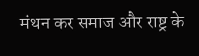मंथन कर समाज और राष्ट्र के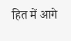हित में आगे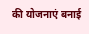की योजनाएं बनाई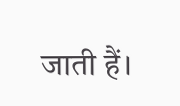जाती हैं।